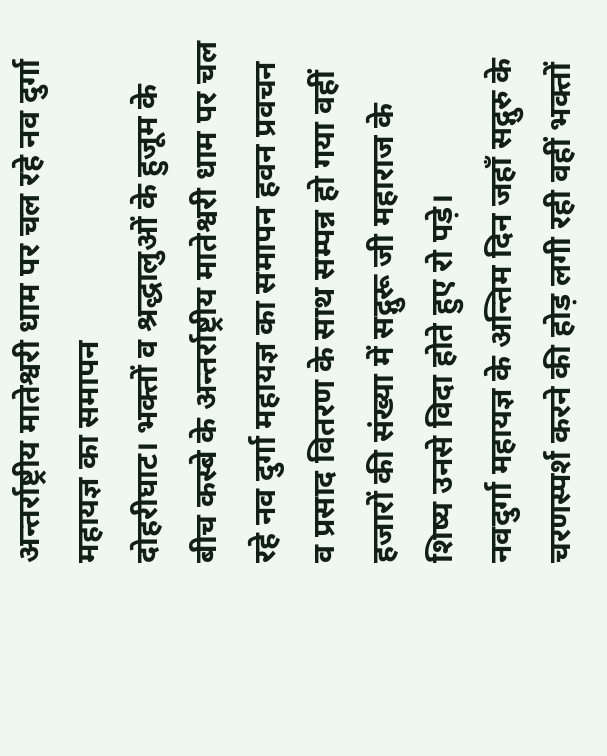अन्तर्राष्ट्रीय मातेश्वरी धाम पर चल रहे नव दुर्गा महायज्ञ का समापन
दोहरीघाट। भक्तों व श्रद्धालुओं के हुजूम के बीच कस्बे के अन्तर्राष्ट्रीय मातेश्वरी धाम पर चल रहे नव दुर्गा महायज्ञ का समापन हवन प्रवचन व प्रसाद वितरण के साथ सम्पन्न हो गया वहीं हजारों की संख्या में सद्गुरू जी महाराज के शिष्य उनसे विदा होते हुए रो पड़े।
नवदुर्गा महायज्ञ के अन्तिम दिन जहाँ सद्गुरु के चरणस्पर्श करने की होड़ लगी रही वहीं भक्तों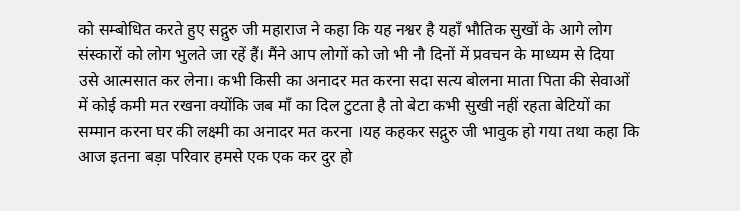को सम्बोधित करते हुए सद्गुरु जी महाराज ने कहा कि यह नश्वर है यहाँ भौतिक सुखों के आगे लोग संस्कारों को लोग भुलते जा रहें हैं। मैंने आप लोगों को जो भी नौ दिनों में प्रवचन के माध्यम से दिया उसे आत्मसात कर लेना। कभी किसी का अनादर मत करना सदा सत्य बोलना माता पिता की सेवाओं में कोई कमी मत रखना क्योंकि जब माँ का दिल टुटता है तो बेटा कभी सुखी नहीं रहता बेटियों का सम्मान करना घर की लक्ष्मी का अनादर मत करना ।यह कहकर सद्गुरु जी भावुक हो गया तथा कहा कि आज इतना बड़ा परिवार हमसे एक एक कर दुर हो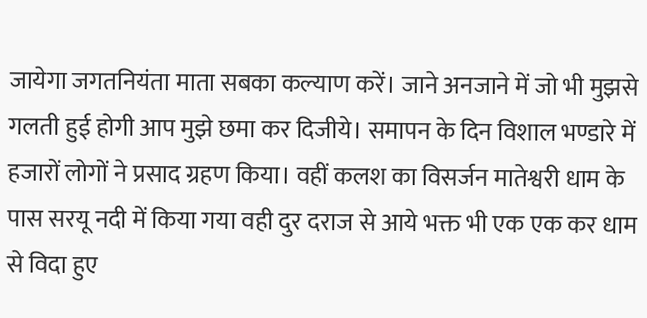जायेगा जगतनियंता माता सबका कल्याण करें। जाने अनजाने में जो भी मुझसे गलती हुई होगी आप मुझे छमा कर दिजीये। समापन के दिन विशाल भण्डारे में हजारों लोगों ने प्रसाद ग्रहण किया। वहीं कलश का विसर्जन मातेश्वरी धाम के पास सरयू नदी में किया गया वही दुर दराज से आये भक्त भी एक एक कर धाम से विदा हुए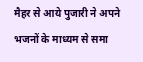मैहर से आये पुजारी ने अपने भजनों के माध्यम से समा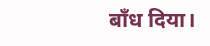बाँध दिया।